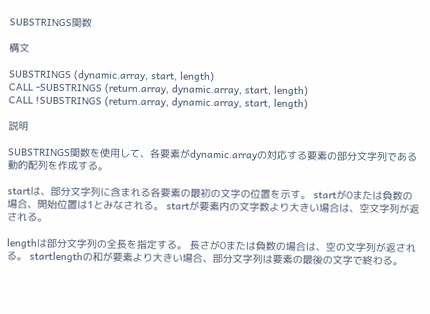SUBSTRINGS関数

構文

SUBSTRINGS (dynamic.array, start, length)
CALL -SUBSTRINGS (return.array, dynamic.array, start, length)
CALL !SUBSTRINGS (return.array, dynamic.array, start, length)

説明

SUBSTRINGS関数を使用して、各要素がdynamic.arrayの対応する要素の部分文字列である動的配列を作成する。

startは、部分文字列に含まれる各要素の最初の文字の位置を示す。 startが0または負数の場合、開始位置は1とみなされる。 startが要素内の文字数より大きい場合は、空文字列が返される。

lengthは部分文字列の全長を指定する。 長さが0または負数の場合は、空の文字列が返される。 startlengthの和が要素より大きい場合、部分文字列は要素の最後の文字で終わる。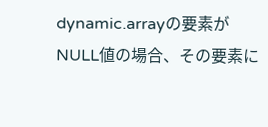dynamic.arrayの要素がNULL値の場合、その要素に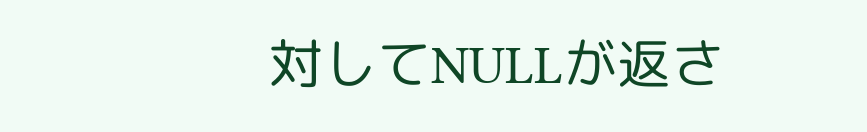対してNULLが返さ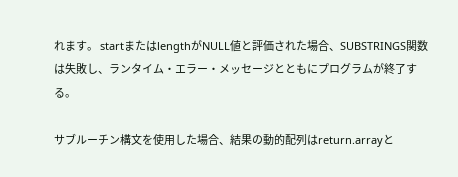れます。 startまたはlengthがNULL値と評価された場合、SUBSTRINGS関数は失敗し、ランタイム・エラー・メッセージとともにプログラムが終了する。

サブルーチン構文を使用した場合、結果の動的配列はreturn.arrayと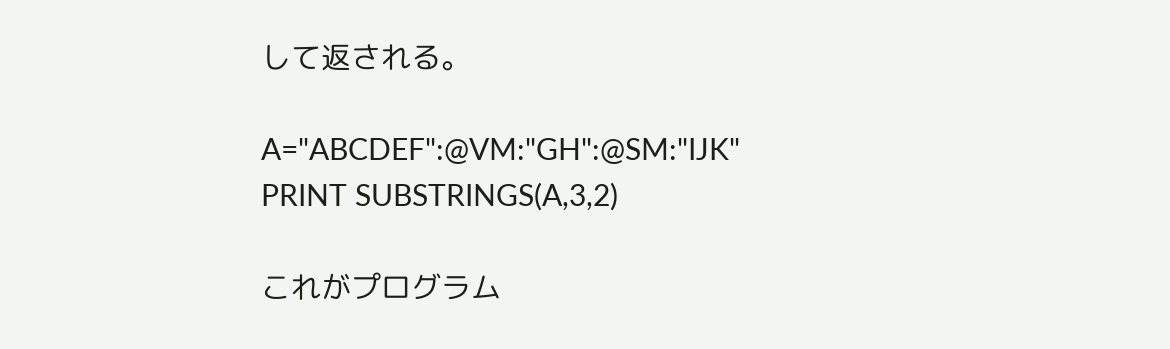して返される。

A="ABCDEF":@VM:"GH":@SM:"IJK"
PRINT SUBSTRINGS(A,3,2)

これがプログラム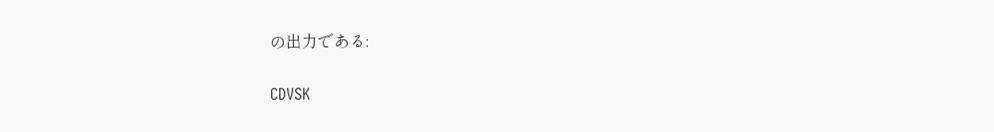の出力である:

CDVSK